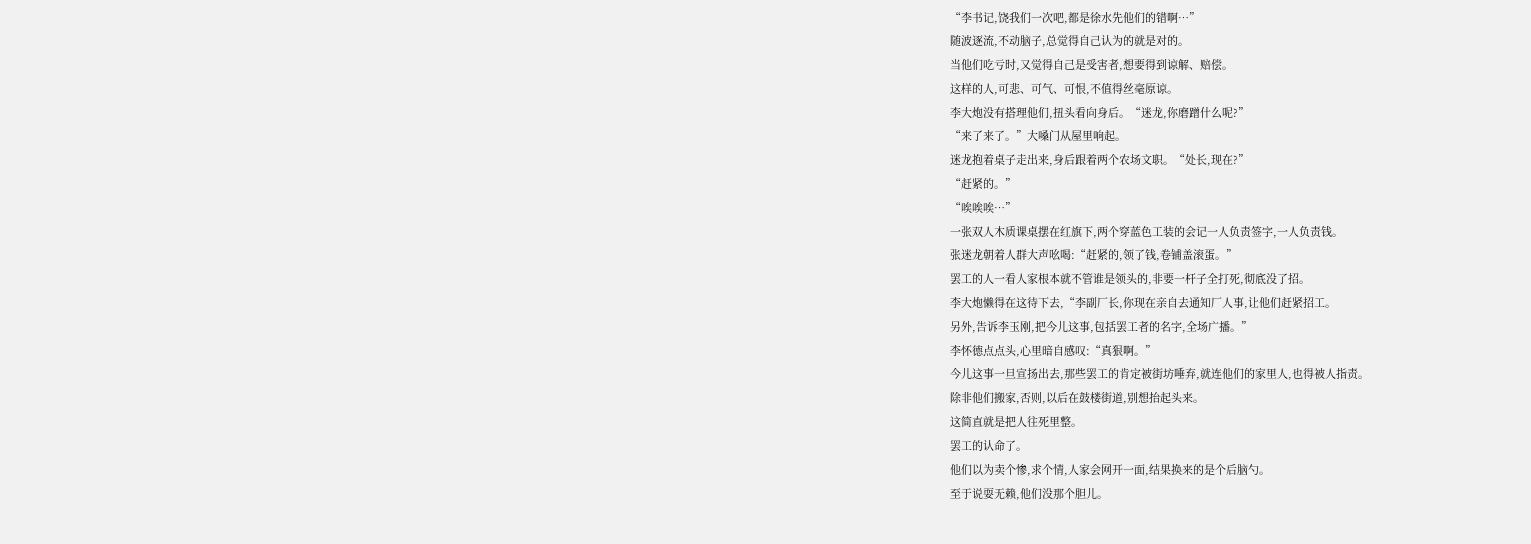“李书记,饶我们一次吧,都是徐水先他们的错啊…”
随波逐流,不动脑子,总觉得自己认为的就是对的。
当他们吃亏时,又觉得自己是受害者,想要得到谅解、赔偿。
这样的人,可悲、可气、可恨,不值得丝毫原谅。
李大炮没有搭理他们,扭头看向身后。“迷龙,你磨蹭什么呢?”
“来了来了。”大嗓门从屋里响起。
迷龙抱着桌子走出来,身后跟着两个农场文职。“处长,现在?”
“赶紧的。”
“唉唉唉…”
一张双人木质课桌摆在红旗下,两个穿蓝色工装的会记一人负责签字,一人负责钱。
张迷龙朝着人群大声吆喝:“赶紧的,领了钱,卷铺盖滚蛋。”
罢工的人一看人家根本就不管谁是领头的,非要一杆子全打死,彻底没了招。
李大炮懒得在这待下去,“李副厂长,你现在亲自去通知厂人事,让他们赶紧招工。
另外,告诉李玉刚,把今儿这事,包括罢工者的名字,全场广播。”
李怀德点点头,心里暗自感叹:“真狠啊。”
今儿这事一旦宣扬出去,那些罢工的肯定被街坊唾弃,就连他们的家里人,也得被人指责。
除非他们搬家,否则,以后在鼓楼街道,别想抬起头来。
这简直就是把人往死里整。
罢工的认命了。
他们以为卖个惨,求个情,人家会网开一面,结果换来的是个后脑勺。
至于说耍无赖,他们没那个胆儿。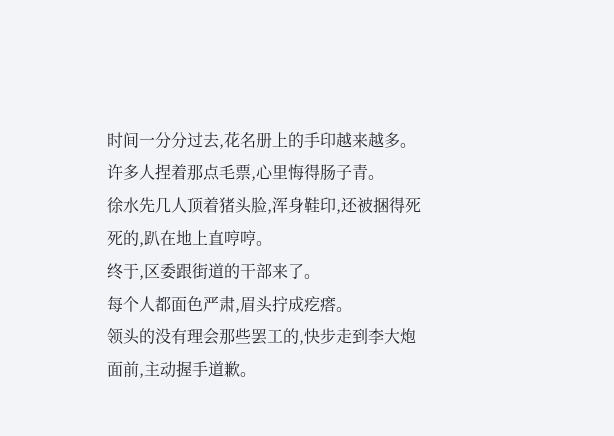时间一分分过去,花名册上的手印越来越多。
许多人捏着那点毛票,心里悔得肠子青。
徐水先几人顶着猪头脸,浑身鞋印,还被捆得死死的,趴在地上直哼哼。
终于,区委跟街道的干部来了。
每个人都面色严肃,眉头拧成疙瘩。
领头的没有理会那些罢工的,快步走到李大炮面前,主动握手道歉。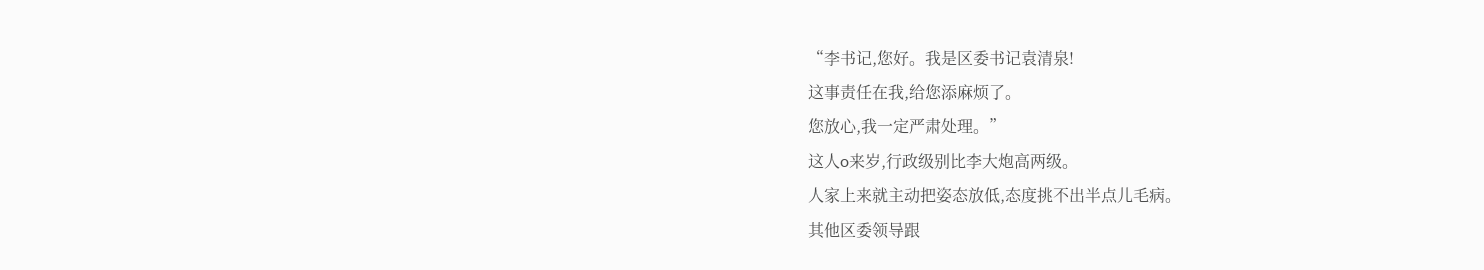“李书记,您好。我是区委书记袁清泉!
这事责任在我,给您添麻烦了。
您放心,我一定严肃处理。”
这人o来岁,行政级别比李大炮高两级。
人家上来就主动把姿态放低,态度挑不出半点儿毛病。
其他区委领导跟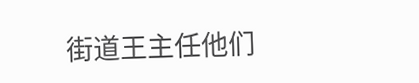街道王主任他们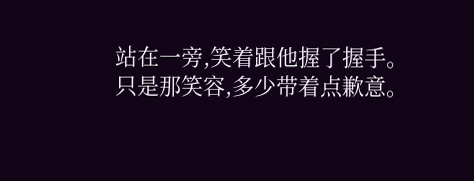站在一旁,笑着跟他握了握手。
只是那笑容,多少带着点歉意。